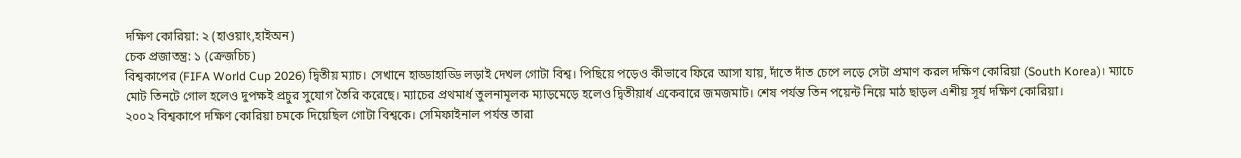দক্ষিণ কোরিয়া: ২ (হাওয়াং,হাইঅন)
চেক প্রজাতন্ত্র: ১ (ক্রেজচিচ)
বিশ্বকাপের (FIFA World Cup 2026) দ্বিতীয় ম্যাচ। সেখানে হাড্ডাহাড্ডি লড়াই দেখল গোটা বিশ্ব। পিছিয়ে পড়েও কীভাবে ফিরে আসা যায়, দাঁতে দাঁত চেপে লড়ে সেটা প্রমাণ করল দক্ষিণ কোরিয়া (South Korea)। ম্যাচে মোট তিনটে গোল হলেও দুপক্ষই প্রচুর সুযোগ তৈরি করেছে। ম্যাচের প্রথমার্ধ তুলনামূলক ম্যাড়মেড়ে হলেও দ্বিতীয়ার্ধ একেবারে জমজমাট। শেষ পর্যন্ত তিন পয়েন্ট নিয়ে মাঠ ছাড়ল এশীয় সূর্য দক্ষিণ কোরিয়া।
২০০২ বিশ্বকাপে দক্ষিণ কোরিয়া চমকে দিয়েছিল গোটা বিশ্বকে। সেমিফাইনাল পর্যন্ত তারা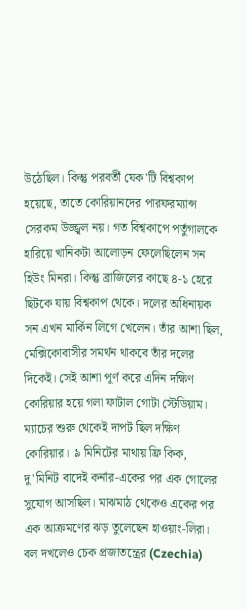উঠেছিল। কিন্তু পরবর্তী যেক'টি বিশ্বকাপ হয়েছে, তাতে কোরিয়ানদের পারফরম্যান্স সেরকম উজ্জ্বল নয়। গত বিশ্বকাপে পর্তুগালকে হারিয়ে খানিকটা আলোড়ন ফেলেছিলেন সন হিউং মিনরা। কিন্তু ব্রাজিলের কাছে ৪-১ হেরে ছিটকে যায় বিশ্বকাপ থেকে। দলের অধিনায়ক সন এখন মার্কিন লিগে খেলেন। তাঁর আশা ছিল, মেক্সিকোবাসীর সমর্থন থাকবে তাঁর দলের দিকেই। সেই আশা পূর্ণ করে এদিন দক্ষিণ কোরিয়ার হয়ে গলা ফাটাল গোটা স্টেডিয়াম।
ম্যাচের শুরু থেকেই দাপট ছিল দক্ষিণ কোরিয়ার। ৯ মিনিটের মাথায় ফ্রি কিক, দু'মিনিট বাদেই কর্নার-একের পর এক গোলের সুযোগ আসছিল। মাঝমাঠ থেকেও একের পর এক আক্রমণের ঝড় তুলেছেন হাওয়াং-লিরা। বল দখলেও চেক প্রজাতন্ত্রের (Czechia)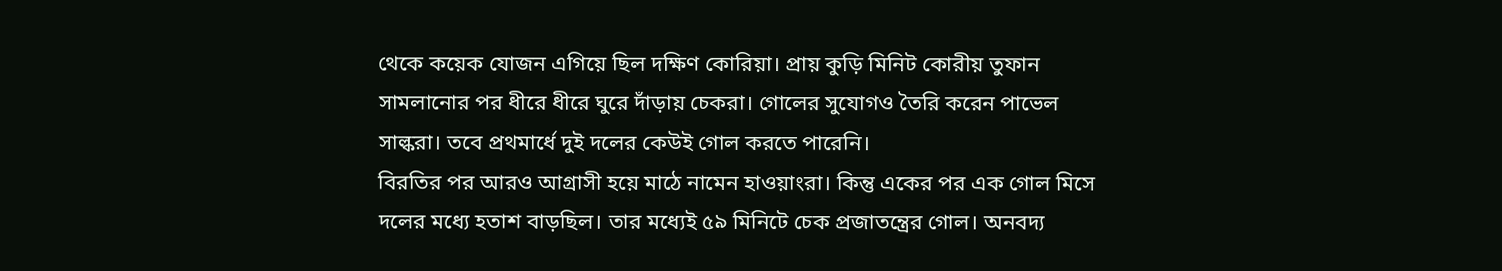থেকে কয়েক যোজন এগিয়ে ছিল দক্ষিণ কোরিয়া। প্রায় কুড়ি মিনিট কোরীয় তুফান সামলানোর পর ধীরে ধীরে ঘুরে দাঁড়ায় চেকরা। গোলের সুযোগও তৈরি করেন পাভেল সাল্করা। তবে প্রথমার্ধে দুই দলের কেউই গোল করতে পারেনি।
বিরতির পর আরও আগ্রাসী হয়ে মাঠে নামেন হাওয়াংরা। কিন্তু একের পর এক গোল মিসে দলের মধ্যে হতাশ বাড়ছিল। তার মধ্যেই ৫৯ মিনিটে চেক প্রজাতন্ত্রের গোল। অনবদ্য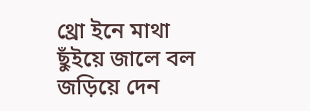থ্রো ইনে মাথা ছুঁইয়ে জালে বল জড়িয়ে দেন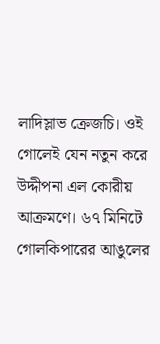লাদিস্লাভ ক্রেজচি। ওই গোলেই যেন নতুন করে উদ্দীপনা এল কোরীয় আক্রমণে। ৬৭ মিনিটে গোলকিপারের আঙুলের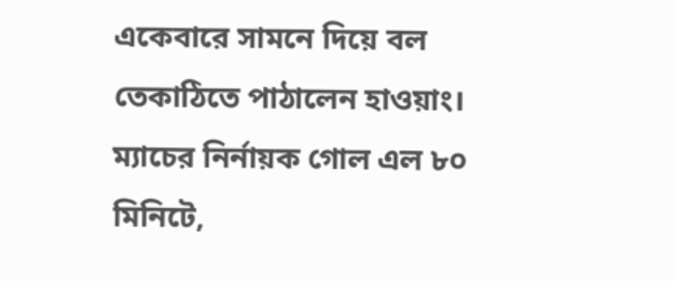একেবারে সামনে দিয়ে বল তেকাঠিতে পাঠালেন হাওয়াং। ম্যাচের নির্নায়ক গোল এল ৮০ মিনিটে,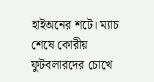হাইঅনের শটে। ম্যাচ শেষে কোরীয় ফুটবলারদের চোখে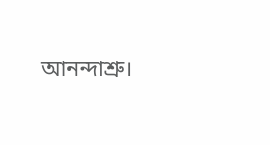আনন্দাশ্রু।